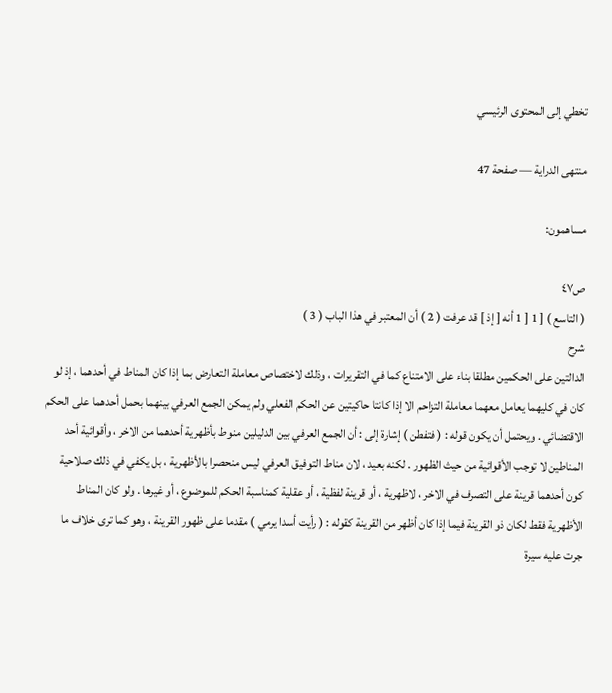تخطي إلى المحتوى الرئيسي

منتهى الدراية — صفحة 47

مساهمون:

ص٤٧
( التاسع ) [ 1 [ 1 أنه [ إذ ] قد عرفت ( 2 ) أن المعتبر في هذا الباب ( 3 )
شرح
الدالتين على الحكمين مطلقا بناء على الامتناع كما في التقريرات ، وذلك لاختصاص معاملة التعارض بما إذا كان المناط في أحدهما ، إذ لو كان في كليهما يعامل معهما معاملة التزاحم الا إذا كانتا حاكيتين عن الحكم الفعلي ولم يمكن الجمع العرفي بينهما بحمل أحدهما على الحكم الاقتضائي . ويحتمل أن يكون قوله : ( فتفطن ) إشارة إلى : أن الجمع العرفي بين الدليلين منوط بأظهرية أحدهما من الاخر ، وأقوائية أحد المناطين لا توجب الأقوائية من حيث الظهور . لكنه بعيد ، لان مناط التوفيق العرفي ليس منحصرا بالأظهرية ، بل يكفي في ذلك صلاحية كون أحدهما قرينة على التصرف في الاخر ، لاظهرية ، أو قرينة لفظية ، أو عقلية كمناسبة الحكم للموضوع ، أو غيرها . ولو كان المناط الأظهرية فقط لكان ذو القرينة فيما إذا كان أظهر من القرينة كقوله : ( رأيت أسدا يرمي ) مقدما على ظهور القرينة ، وهو كما ترى خلاف ما جرت عليه سيرة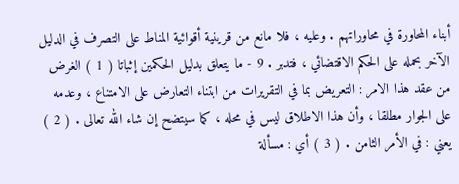أبناء المحاورة في محاوراتهم . وعليه ، فلا مانع من قرينية أقوائية المناط على التصرف في الدليل الآخر بحمله على الحكم الاقتضائي ، فتدبر . 9 - ما يتعلق بدليل الحكمين إثباتا ( 1 ) الغرض من عقد هذا الامر : التعريض بما في التقريرات من ابتناء التعارض على الامتناع ، وعدمه على الجوار مطلقا ، وأن هذا الاطلاق ليس في محله ، كما سيتضح إن شاء الله تعالى . ( 2 ) يعني : في الأمر الثامن . ( 3 ) أي : مسألة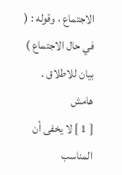الاجتماع ، وقوله : ( في حال الاجتماع ) بيان للاطلاق .
هامش
[ 1 ] لا يخفى أن المناسب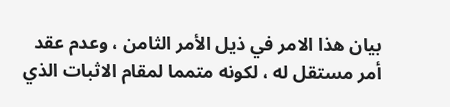بيان هذا الامر في ذيل الأمر الثامن ، وعدم عقد أمر مستقل له ، لكونه متمما لمقام الاثبات الذي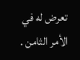تعرض له في الأمر الثامن .